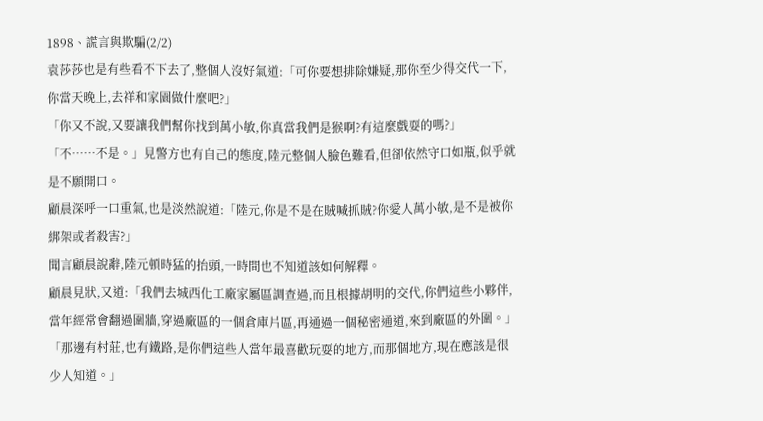1898、謊言與欺騙(2/2)
袁莎莎也是有些看不下去了,整個人沒好氣道:「可你要想排除嫌疑,那你至少得交代一下,你當天晚上,去祥和家園做什麼吧?」
「你又不說,又要讓我們幫你找到萬小敏,你真當我們是猴啊?有這麼戲耍的嗎?」
「不……不是。」見警方也有自己的態度,陸元整個人臉色難看,但卻依然守口如瓶,似乎就是不願開口。
顧晨深呼一口重氣,也是淡然說道:「陸元,你是不是在賊喊抓賊?你愛人萬小敏,是不是被你綁架或者殺害?」
聞言顧晨說辭,陸元頓時猛的抬頭,一時間也不知道該如何解釋。
顧晨見狀,又道:「我們去城西化工廠家屬區調查過,而且根據胡明的交代,你們這些小夥伴,當年經常會翻過圍牆,穿過廠區的一個倉庫片區,再通過一個秘密通道,來到廠區的外圍。」
「那邊有村莊,也有鐵路,是你們這些人當年最喜歡玩耍的地方,而那個地方,現在應該是很少人知道。」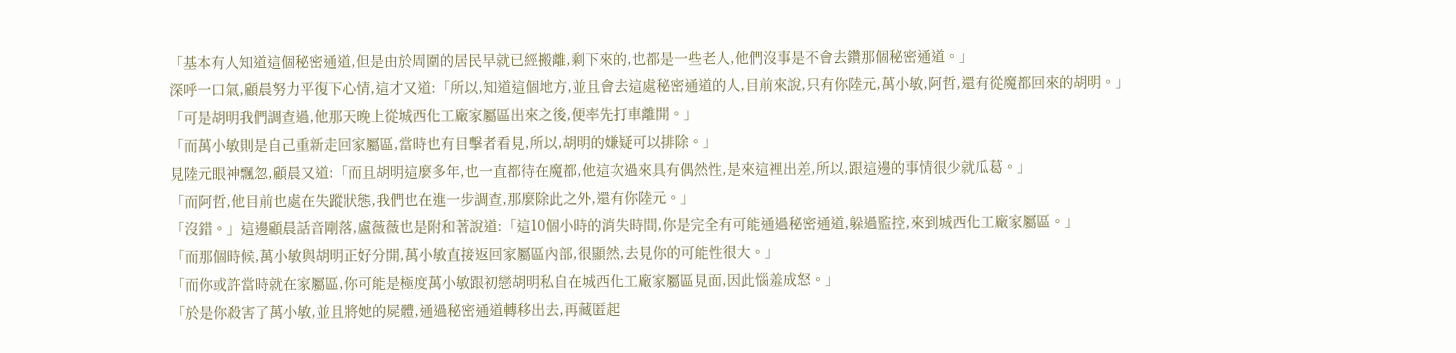「基本有人知道這個秘密通道,但是由於周圍的居民早就已經搬離,剩下來的,也都是一些老人,他們沒事是不會去鑽那個秘密通道。」
深呼一口氣,顧晨努力平復下心情,這才又道:「所以,知道這個地方,並且會去這處秘密通道的人,目前來說,只有你陸元,萬小敏,阿哲,還有從魔都回來的胡明。」
「可是胡明我們調查過,他那天晚上從城西化工廠家屬區出來之後,便率先打車離開。」
「而萬小敏則是自己重新走回家屬區,當時也有目擊者看見,所以,胡明的嫌疑可以排除。」
見陸元眼神飄忽,顧晨又道:「而且胡明這麼多年,也一直都待在魔都,他這次過來具有偶然性,是來這裡出差,所以,跟這邊的事情很少就瓜葛。」
「而阿哲,他目前也處在失蹤狀態,我們也在進一步調查,那麼除此之外,還有你陸元。」
「沒錯。」這邊顧晨話音剛落,盧薇薇也是附和著說道:「這10個小時的消失時間,你是完全有可能通過秘密通道,躲過監控,來到城西化工廠家屬區。」
「而那個時候,萬小敏與胡明正好分開,萬小敏直接返回家屬區內部,很顯然,去見你的可能性很大。」
「而你或許當時就在家屬區,你可能是極度萬小敏跟初戀胡明私自在城西化工廠家屬區見面,因此惱羞成怒。」
「於是你殺害了萬小敏,並且將她的屍體,通過秘密通道轉移出去,再藏匿起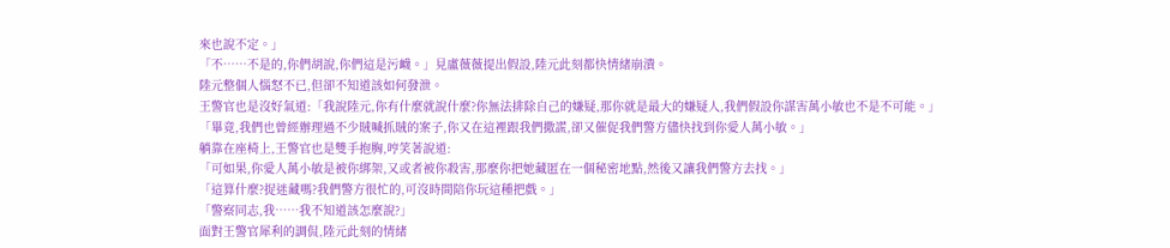來也說不定。」
「不……不是的,你們胡說,你們這是污衊。」見盧薇薇提出假設,陸元此刻都快情緒崩潰。
陸元整個人惱怒不已,但卻不知道該如何發泄。
王警官也是沒好氣道:「我說陸元,你有什麼就說什麼?你無法排除自己的嫌疑,那你就是最大的嫌疑人,我們假設你謀害萬小敏也不是不可能。」
「畢竟,我們也曾經辦理過不少賊喊抓賊的案子,你又在這裡跟我們撒謊,卻又催促我們警方儘快找到你愛人萬小敏。」
躺靠在座椅上,王警官也是雙手抱胸,哼笑著說道:
「可如果,你愛人萬小敏是被你綁架,又或者被你殺害,那麼你把她藏匿在一個秘密地點,然後又讓我們警方去找。」
「這算什麼?捉迷藏嗎?我們警方很忙的,可沒時間陪你玩這種把戲。」
「警察同志,我……我不知道該怎麼說?」
面對王警官犀利的調侃,陸元此刻的情緒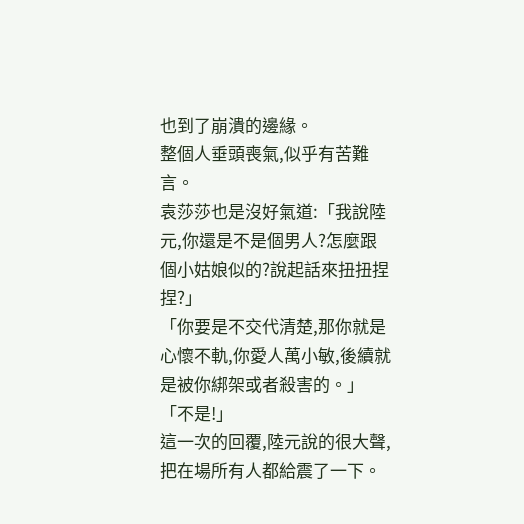也到了崩潰的邊緣。
整個人垂頭喪氣,似乎有苦難言。
袁莎莎也是沒好氣道:「我說陸元,你還是不是個男人?怎麼跟個小姑娘似的?說起話來扭扭捏捏?」
「你要是不交代清楚,那你就是心懷不軌,你愛人萬小敏,後續就是被你綁架或者殺害的。」
「不是!」
這一次的回覆,陸元說的很大聲,把在場所有人都給震了一下。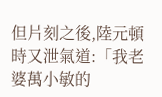但片刻之後,陸元頓時又泄氣道:「我老婆萬小敏的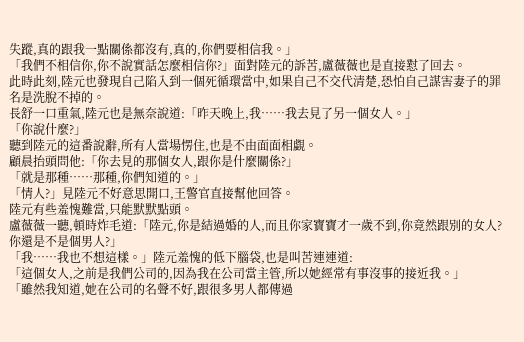失蹤,真的跟我一點關係都沒有,真的,你們要相信我。」
「我們不相信你,你不說實話怎麼相信你?」面對陸元的訴苦,盧薇薇也是直接懟了回去。
此時此刻,陸元也發現自己陷入到一個死循環當中,如果自己不交代清楚,恐怕自己謀害妻子的罪名是洗脫不掉的。
長舒一口重氣,陸元也是無奈說道:「昨天晚上,我……我去見了另一個女人。」
「你說什麼?」
聽到陸元的這番說辭,所有人當場愣住,也是不由面面相覷。
顧晨抬頭問他:「你去見的那個女人,跟你是什麼關係?」
「就是那種……那種,你們知道的。」
「情人?」見陸元不好意思開口,王警官直接幫他回答。
陸元有些羞愧難當,只能默默點頭。
盧薇薇一聽,頓時炸毛道:「陸元,你是結過婚的人,而且你家寶寶才一歲不到,你竟然跟別的女人?你還是不是個男人?」
「我……我也不想這樣。」陸元羞愧的低下腦袋,也是叫苦連連道:
「這個女人,之前是我們公司的,因為我在公司當主管,所以她經常有事沒事的接近我。」
「雖然我知道,她在公司的名聲不好,跟很多男人都傳過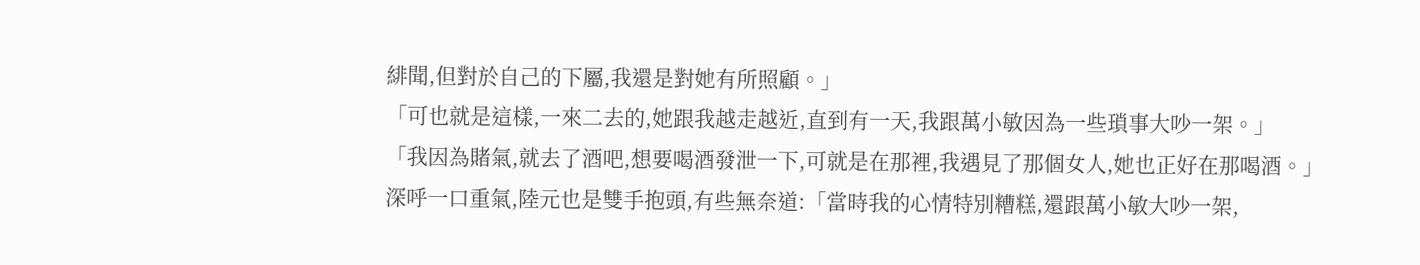緋聞,但對於自己的下屬,我還是對她有所照顧。」
「可也就是這樣,一來二去的,她跟我越走越近,直到有一天,我跟萬小敏因為一些瑣事大吵一架。」
「我因為賭氣,就去了酒吧,想要喝酒發泄一下,可就是在那裡,我遇見了那個女人,她也正好在那喝酒。」
深呼一口重氣,陸元也是雙手抱頭,有些無奈道:「當時我的心情特別糟糕,還跟萬小敏大吵一架,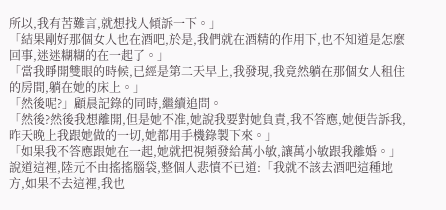所以,我有苦難言,就想找人傾訴一下。」
「結果剛好那個女人也在酒吧,於是,我們就在酒精的作用下,也不知道是怎麼回事,迷迷糊糊的在一起了。」
「當我睜開雙眼的時候,已經是第二天早上,我發現,我竟然躺在那個女人租住的房間,躺在她的床上。」
「然後呢?」顧晨記錄的同時,繼續追問。
「然後?然後我想離開,但是她不准,她說我要對她負責,我不答應,她便告訴我,昨天晚上我跟她做的一切,她都用手機錄製下來。」
「如果我不答應跟她在一起,她就把視頻發給萬小敏,讓萬小敏跟我離婚。」
說道這裡,陸元不由搖搖腦袋,整個人悲憤不已道:「我就不該去酒吧這種地方,如果不去這裡,我也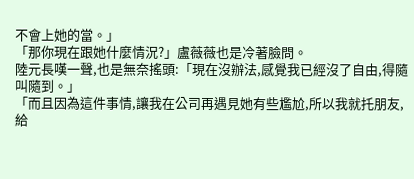不會上她的當。」
「那你現在跟她什麼情況?」盧薇薇也是冷著臉問。
陸元長嘆一聲,也是無奈搖頭:「現在沒辦法,感覺我已經沒了自由,得隨叫隨到。」
「而且因為這件事情,讓我在公司再遇見她有些尷尬,所以我就托朋友,給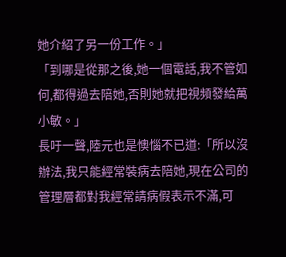她介紹了另一份工作。」
「到哪是從那之後,她一個電話,我不管如何,都得過去陪她,否則她就把視頻發給萬小敏。」
長吁一聲,陸元也是懊惱不已道:「所以沒辦法,我只能經常裝病去陪她,現在公司的管理層都對我經常請病假表示不滿,可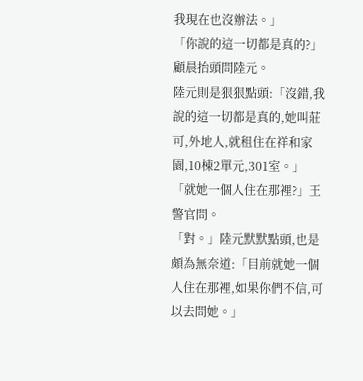我現在也沒辦法。」
「你說的這一切都是真的?」顧晨抬頭問陸元。
陸元則是狠狠點頭:「沒錯,我說的這一切都是真的,她叫莊可,外地人,就租住在祥和家園,10棟2單元,301室。」
「就她一個人住在那裡?」王警官問。
「對。」陸元默默點頭,也是頗為無奈道:「目前就她一個人住在那裡,如果你們不信,可以去問她。」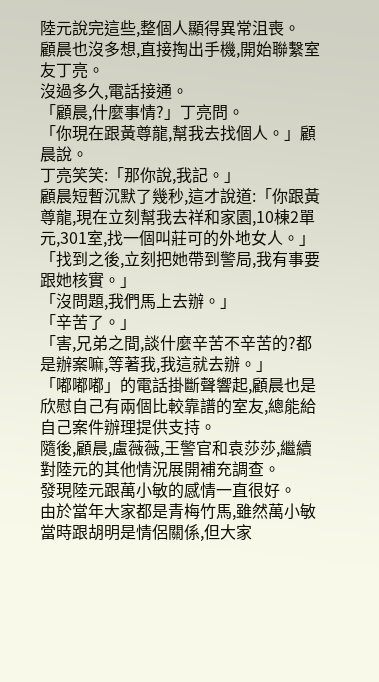陸元說完這些,整個人顯得異常沮喪。
顧晨也沒多想,直接掏出手機,開始聯繫室友丁亮。
沒過多久,電話接通。
「顧晨,什麼事情?」丁亮問。
「你現在跟黃尊龍,幫我去找個人。」顧晨說。
丁亮笑笑:「那你說,我記。」
顧晨短暫沉默了幾秒,這才說道:「你跟黃尊龍,現在立刻幫我去祥和家園,10棟2單元,301室,找一個叫莊可的外地女人。」
「找到之後,立刻把她帶到警局,我有事要跟她核實。」
「沒問題,我們馬上去辦。」
「辛苦了。」
「害,兄弟之間,談什麼辛苦不辛苦的?都是辦案嘛,等著我,我這就去辦。」
「嘟嘟嘟」的電話掛斷聲響起,顧晨也是欣慰自己有兩個比較靠譜的室友,總能給自己案件辦理提供支持。
隨後,顧晨,盧薇薇,王警官和袁莎莎,繼續對陸元的其他情況展開補充調查。
發現陸元跟萬小敏的感情一直很好。
由於當年大家都是青梅竹馬,雖然萬小敏當時跟胡明是情侶關係,但大家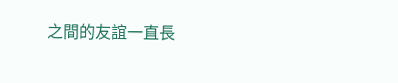之間的友誼一直長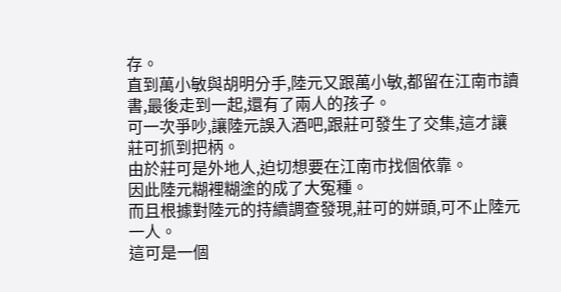存。
直到萬小敏與胡明分手,陸元又跟萬小敏,都留在江南市讀書,最後走到一起,還有了兩人的孩子。
可一次爭吵,讓陸元誤入酒吧,跟莊可發生了交集,這才讓莊可抓到把柄。
由於莊可是外地人,迫切想要在江南市找個依靠。
因此陸元糊裡糊塗的成了大冤種。
而且根據對陸元的持續調查發現,莊可的姘頭,可不止陸元一人。
這可是一個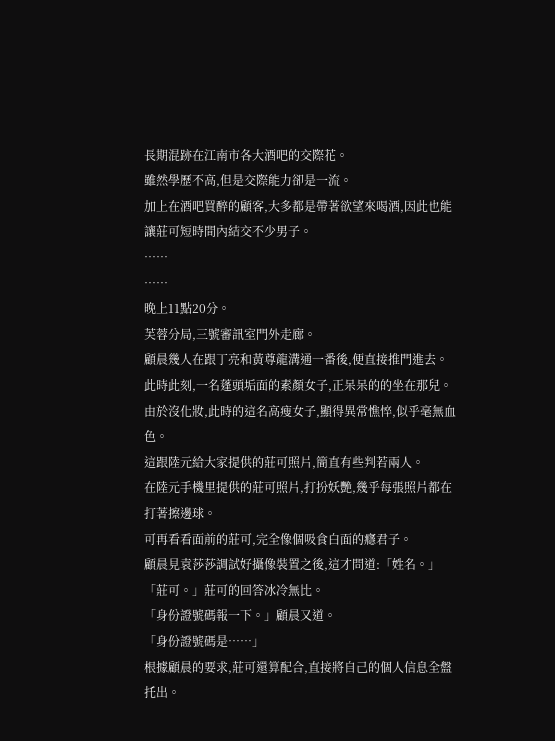長期混跡在江南市各大酒吧的交際花。
雖然學歷不高,但是交際能力卻是一流。
加上在酒吧買醉的顧客,大多都是帶著欲望來喝酒,因此也能讓莊可短時間內結交不少男子。
……
……
晚上11點20分。
芙蓉分局,三號審訊室門外走廊。
顧晨幾人在跟丁亮和黃尊龍溝通一番後,便直接推門進去。
此時此刻,一名蓬頭垢面的素顏女子,正呆呆的的坐在那兒。
由於沒化妝,此時的這名高瘦女子,顯得異常憔悴,似乎毫無血色。
這跟陸元給大家提供的莊可照片,簡直有些判若兩人。
在陸元手機里提供的莊可照片,打扮妖艷,幾乎每張照片都在打著擦邊球。
可再看看面前的莊可,完全像個吸食白面的癮君子。
顧晨見袁莎莎調試好攝像裝置之後,這才問道:「姓名。」
「莊可。」莊可的回答冰冷無比。
「身份證號碼報一下。」顧晨又道。
「身份證號碼是……」
根據顧晨的要求,莊可還算配合,直接將自己的個人信息全盤托出。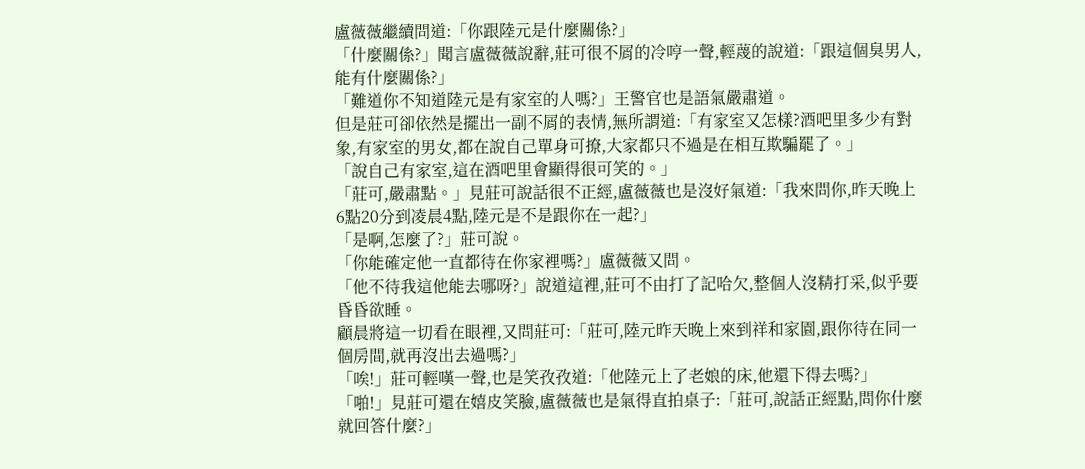盧薇薇繼續問道:「你跟陸元是什麼關係?」
「什麼關係?」聞言盧薇薇說辭,莊可很不屑的冷哼一聲,輕蔑的說道:「跟這個臭男人,能有什麼關係?」
「難道你不知道陸元是有家室的人嗎?」王警官也是語氣嚴肅道。
但是莊可卻依然是擺出一副不屑的表情,無所謂道:「有家室又怎樣?酒吧里多少有對象,有家室的男女,都在說自己單身可撩,大家都只不過是在相互欺騙罷了。」
「說自己有家室,這在酒吧里會顯得很可笑的。」
「莊可,嚴肅點。」見莊可說話很不正經,盧薇薇也是沒好氣道:「我來問你,昨天晚上6點20分到凌晨4點,陸元是不是跟你在一起?」
「是啊,怎麼了?」莊可說。
「你能確定他一直都待在你家裡嗎?」盧薇薇又問。
「他不待我這他能去哪呀?」說道這裡,莊可不由打了記哈欠,整個人沒精打采,似乎要昏昏欲睡。
顧晨將這一切看在眼裡,又問莊可:「莊可,陸元昨天晚上來到祥和家園,跟你待在同一個房間,就再沒出去過嗎?」
「唉!」莊可輕嘆一聲,也是笑孜孜道:「他陸元上了老娘的床,他還下得去嗎?」
「啪!」見莊可還在嬉皮笑臉,盧薇薇也是氣得直拍桌子:「莊可,說話正經點,問你什麼就回答什麼?」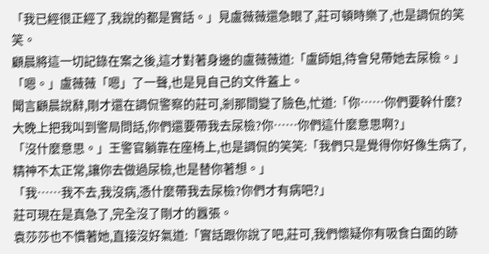「我已經很正經了,我說的都是實話。」見盧薇薇還急眼了,莊可頓時樂了,也是調侃的笑笑。
顧晨將這一切記錄在案之後,這才對著身邊的盧薇薇道:「盧師姐,待會兒帶她去尿檢。」
「嗯。」盧薇薇「嗯」了一聲,也是見自己的文件蓋上。
聞言顧晨說辭,剛才還在調侃警察的莊可,剎那間變了臉色,忙道:「你……你們要幹什麼?大晚上把我叫到警局問話,你們還要帶我去尿檢?你……你們這什麼意思啊?」
「沒什麼意思。」王警官躺靠在座椅上,也是調侃的笑笑:「我們只是覺得你好像生病了,精神不太正常,讓你去做過尿檢,也是替你著想。」
「我……我不去,我沒病,憑什麼帶我去尿檢?你們才有病吧?」
莊可現在是真急了,完全沒了剛才的囂張。
袁莎莎也不慣著她,直接沒好氣道:「實話跟你說了吧,莊可,我們懷疑你有吸食白面的跡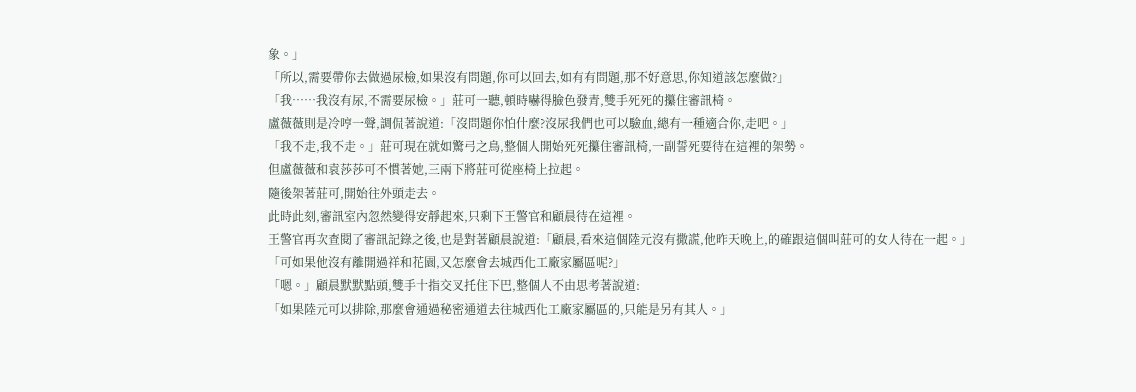象。」
「所以,需要帶你去做過尿檢,如果沒有問題,你可以回去,如有有問題,那不好意思,你知道該怎麼做?」
「我……我沒有尿,不需要尿檢。」莊可一聽,頓時嚇得臉色發青,雙手死死的攥住審訊椅。
盧薇薇則是冷哼一聲,調侃著說道:「沒問題你怕什麼?沒尿我們也可以驗血,總有一種適合你,走吧。」
「我不走,我不走。」莊可現在就如驚弓之鳥,整個人開始死死攥住審訊椅,一副誓死要待在這裡的架勢。
但盧薇薇和袁莎莎可不慣著她,三兩下將莊可從座椅上拉起。
隨後架著莊可,開始往外頭走去。
此時此刻,審訊室內忽然變得安靜起來,只剩下王警官和顧晨待在這裡。
王警官再次查閱了審訊記錄之後,也是對著顧晨說道:「顧晨,看來這個陸元沒有撒謊,他昨天晚上,的確跟這個叫莊可的女人待在一起。」
「可如果他沒有離開過祥和花園,又怎麼會去城西化工廠家屬區呢?」
「嗯。」顧晨默默點頭,雙手十指交叉托住下巴,整個人不由思考著說道:
「如果陸元可以排除,那麼會通過秘密通道去往城西化工廠家屬區的,只能是另有其人。」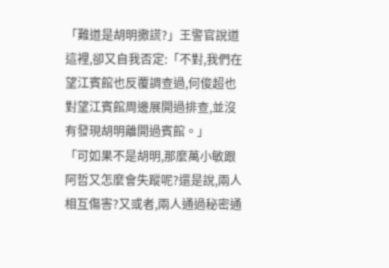「難道是胡明撒謊?」王警官說道這裡,卻又自我否定:「不對,我們在望江賓館也反覆調查過,何俊超也對望江賓館周邊展開過排查,並沒有發現胡明離開過賓館。」
「可如果不是胡明,那麼萬小敏跟阿哲又怎麼會失蹤呢?還是說,兩人相互傷害?又或者,兩人通過秘密通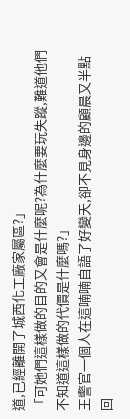道,已經離開了城西化工廠家屬區?」
「可她們這樣做的目的又會是什麼呢?為什麼要玩失蹤,難道他們不知道這樣做的代價是什麼嗎?」
王警官一個人在這喃喃自語了好變天,卻不見身邊的顧晨又半點回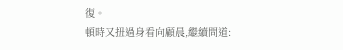復。
頓時又扭過身看向顧晨,繼續問道: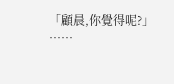「顧晨,你覺得呢?」
……